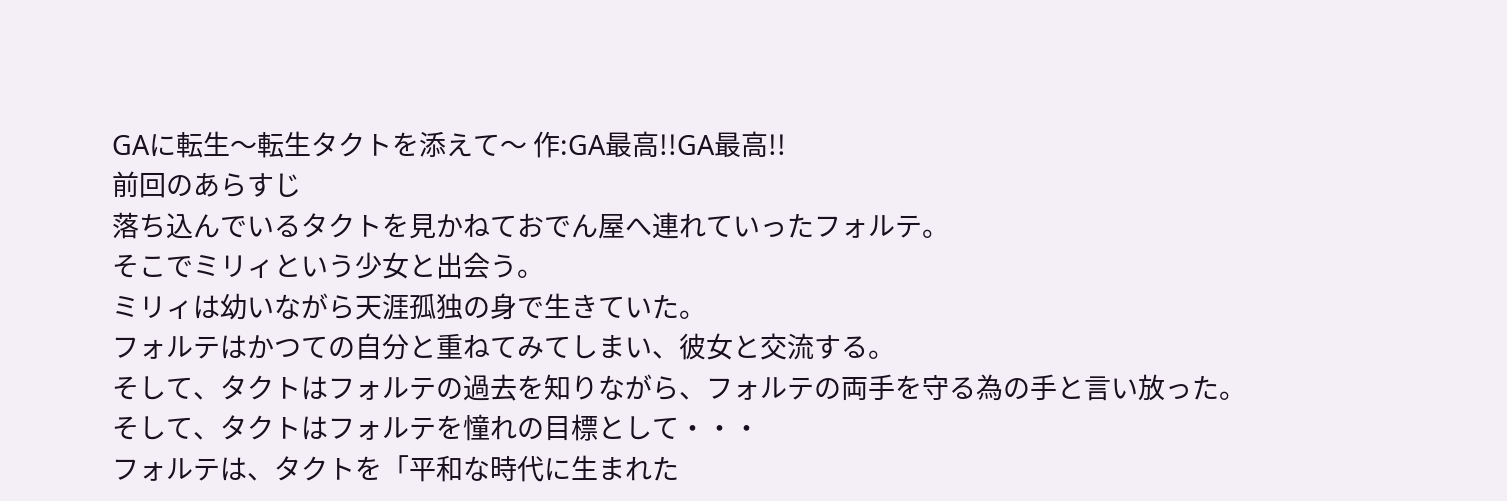GAに転生〜転生タクトを添えて〜 作:GA最高!!GA最高!!
前回のあらすじ
落ち込んでいるタクトを見かねておでん屋へ連れていったフォルテ。
そこでミリィという少女と出会う。
ミリィは幼いながら天涯孤独の身で生きていた。
フォルテはかつての自分と重ねてみてしまい、彼女と交流する。
そして、タクトはフォルテの過去を知りながら、フォルテの両手を守る為の手と言い放った。
そして、タクトはフォルテを憧れの目標として・・・
フォルテは、タクトを「平和な時代に生まれた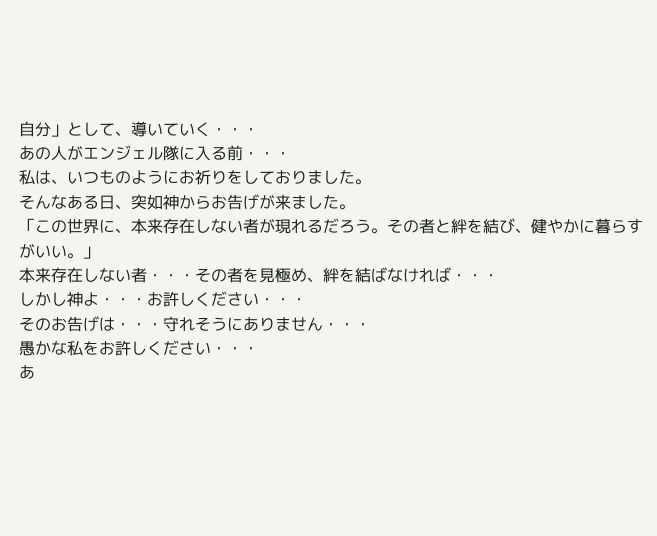自分」として、導いていく・・・
あの人がエンジェル隊に入る前・・・
私は、いつものようにお祈りをしておりました。
そんなある日、突如神からお告げが来ました。
「この世界に、本来存在しない者が現れるだろう。その者と絆を結び、健やかに暮らすがいい。」
本来存在しない者・・・その者を見極め、絆を結ばなければ・・・
しかし神よ・・・お許しください・・・
そのお告げは・・・守れそうにありません・・・
愚かな私をお許しください・・・
あ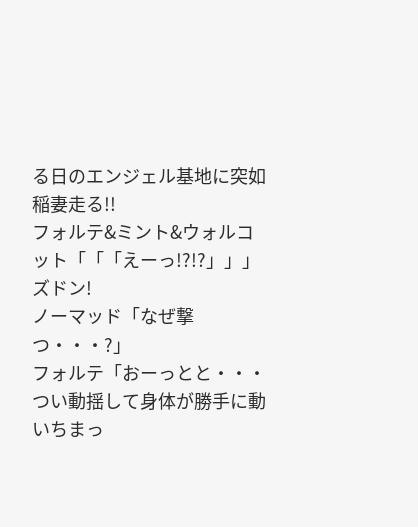る日のエンジェル基地に突如稲妻走る!!
フォルテ&ミント&ウォルコット「「「えーっ!?!?」」」
ズドン!
ノーマッド「なぜ撃つ・・・?」
フォルテ「おーっとと・・・つい動揺して身体が勝手に動いちまっ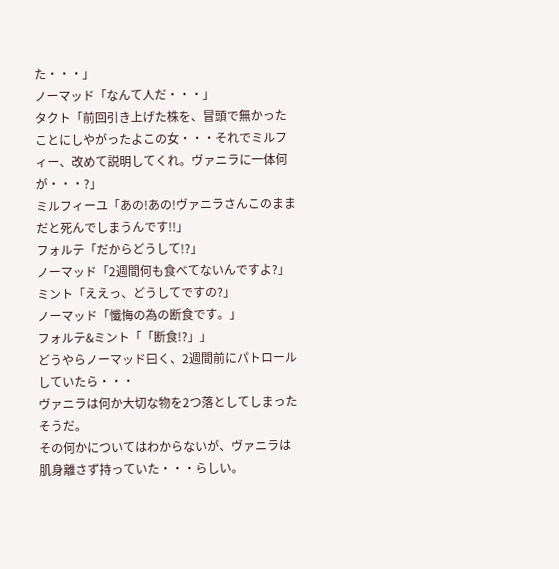た・・・」
ノーマッド「なんて人だ・・・」
タクト「前回引き上げた株を、冒頭で無かったことにしやがったよこの女・・・それでミルフィー、改めて説明してくれ。ヴァニラに一体何が・・・?」
ミルフィーユ「あの!あの!ヴァニラさんこのままだと死んでしまうんです!!」
フォルテ「だからどうして!?」
ノーマッド「2週間何も食べてないんですよ?」
ミント「ええっ、どうしてですの?」
ノーマッド「懺悔の為の断食です。」
フォルテ&ミント「「断食!?」」
どうやらノーマッド曰く、2週間前にパトロールしていたら・・・
ヴァニラは何か大切な物を2つ落としてしまったそうだ。
その何かについてはわからないが、ヴァニラは肌身離さず持っていた・・・らしい。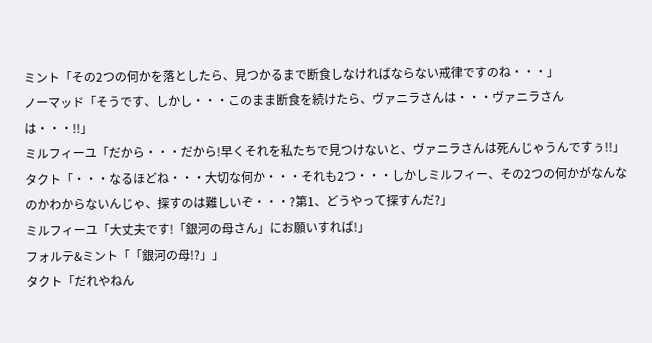ミント「その2つの何かを落としたら、見つかるまで断食しなければならない戒律ですのね・・・」
ノーマッド「そうです、しかし・・・このまま断食を続けたら、ヴァニラさんは・・・ヴァニラさんは・・・!!」
ミルフィーユ「だから・・・だから!早くそれを私たちで見つけないと、ヴァニラさんは死んじゃうんですぅ!!」
タクト「・・・なるほどね・・・大切な何か・・・それも2つ・・・しかしミルフィー、その2つの何かがなんなのかわからないんじゃ、探すのは難しいぞ・・・?第1、どうやって探すんだ?」
ミルフィーユ「大丈夫です!「銀河の母さん」にお願いすれば!」
フォルテ&ミント「「銀河の母!?」」
タクト「だれやねん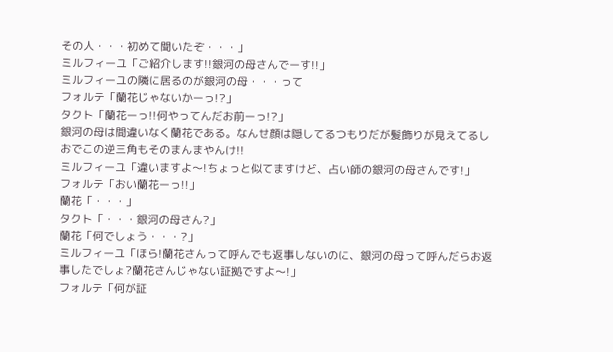その人・・・初めて聞いたぞ・・・」
ミルフィーユ「ご紹介します!!銀河の母さんでーす!!」
ミルフィーユの隣に居るのが銀河の母・・・って
フォルテ「蘭花じゃないかーっ!?」
タクト「蘭花ーっ!!何やってんだお前ーっ!?」
銀河の母は間違いなく蘭花である。なんせ顔は隠してるつもりだが髪飾りが見えてるしおでこの逆三角もそのまんまやんけ!!
ミルフィーユ「違いますよ〜!ちょっと似てますけど、占い師の銀河の母さんです!」
フォルテ「おい蘭花ーっ!!」
蘭花「・・・」
タクト「・・・銀河の母さん?」
蘭花「何でしょう・・・?」
ミルフィーユ「ほら!蘭花さんって呼んでも返事しないのに、銀河の母って呼んだらお返事したでしょ?蘭花さんじゃない証拠ですよ〜!」
フォルテ「何が証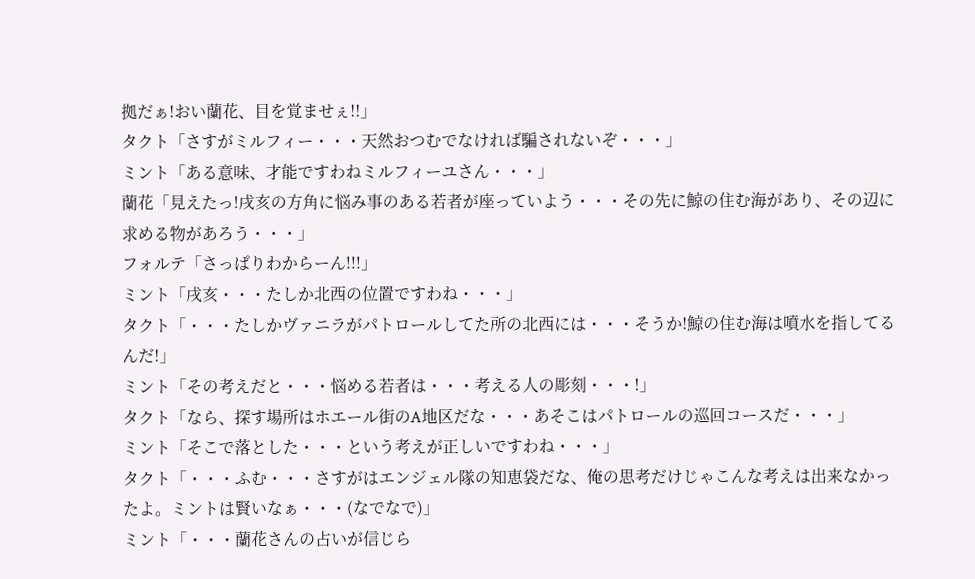拠だぁ!おい蘭花、目を覚ませぇ!!」
タクト「さすがミルフィー・・・天然おつむでなければ騙されないぞ・・・」
ミント「ある意味、才能ですわねミルフィーユさん・・・」
蘭花「見えたっ!戌亥の方角に悩み事のある若者が座っていよう・・・その先に鯨の住む海があり、その辺に求める物があろう・・・」
フォルテ「さっぱりわからーん!!!」
ミント「戌亥・・・たしか北西の位置ですわね・・・」
タクト「・・・たしかヴァニラがパトロールしてた所の北西には・・・そうか!鯨の住む海は噴水を指してるんだ!」
ミント「その考えだと・・・悩める若者は・・・考える人の彫刻・・・!」
タクト「なら、探す場所はホエール街のA地区だな・・・あそこはパトロールの巡回コースだ・・・」
ミント「そこで落とした・・・という考えが正しいですわね・・・」
タクト「・・・ふむ・・・さすがはエンジェル隊の知恵袋だな、俺の思考だけじゃこんな考えは出来なかったよ。ミントは賢いなぁ・・・(なでなで)」
ミント「・・・蘭花さんの占いが信じら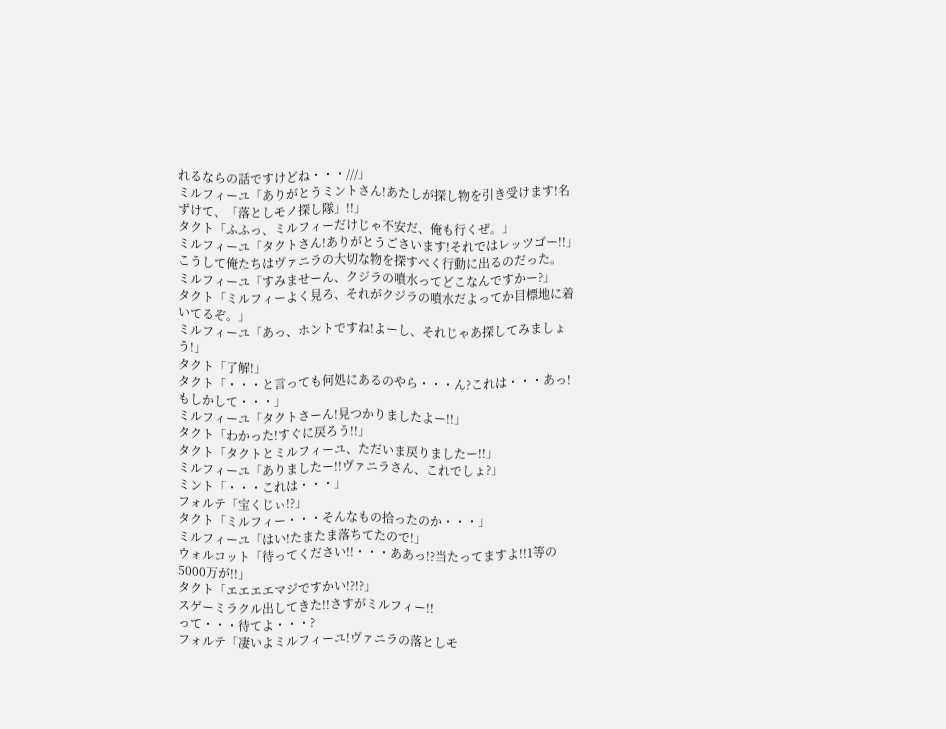れるならの話ですけどね・・・///」
ミルフィーユ「ありがとうミントさん!あたしが探し物を引き受けます!名ずけて、「落としモノ探し隊」!!」
タクト「ふふっ、ミルフィーだけじゃ不安だ、俺も行くぜ。」
ミルフィーユ「タクトさん!ありがとうごさいます!それではレッツゴー!!」
こうして俺たちはヴァニラの大切な物を探すべく行動に出るのだった。
ミルフィーユ「すみませーん、クジラの噴水ってどこなんですかー?」
タクト「ミルフィーよく見ろ、それがクジラの噴水だよってか目標地に着いてるぞ。」
ミルフィーユ「あっ、ホントですね!よーし、それじゃあ探してみましょう!」
タクト「了解!」
タクト「・・・と言っても何処にあるのやら・・・ん?これは・・・あっ!もしかして・・・」
ミルフィーユ「タクトさーん!見つかりましたよー!!」
タクト「わかった!すぐに戻ろう!!」
タクト「タクトとミルフィーユ、ただいま戻りましたー!!」
ミルフィーユ「ありましたー!!ヴァニラさん、これでしょ?」
ミント「・・・これは・・・」
フォルテ「宝くじぃ!?」
タクト「ミルフィー・・・そんなもの拾ったのか・・・」
ミルフィーユ「はい!たまたま落ちてたので!」
ウォルコット「待ってください!!・・・ああっ!?当たってますよ!!1等の5000万が!!」
タクト「エエエエマジですかい!?!?」
スゲーミラクル出してきた!!さすがミルフィー!!
って・・・待てよ・・・?
フォルテ「凄いよミルフィーユ!ヴァニラの落としモ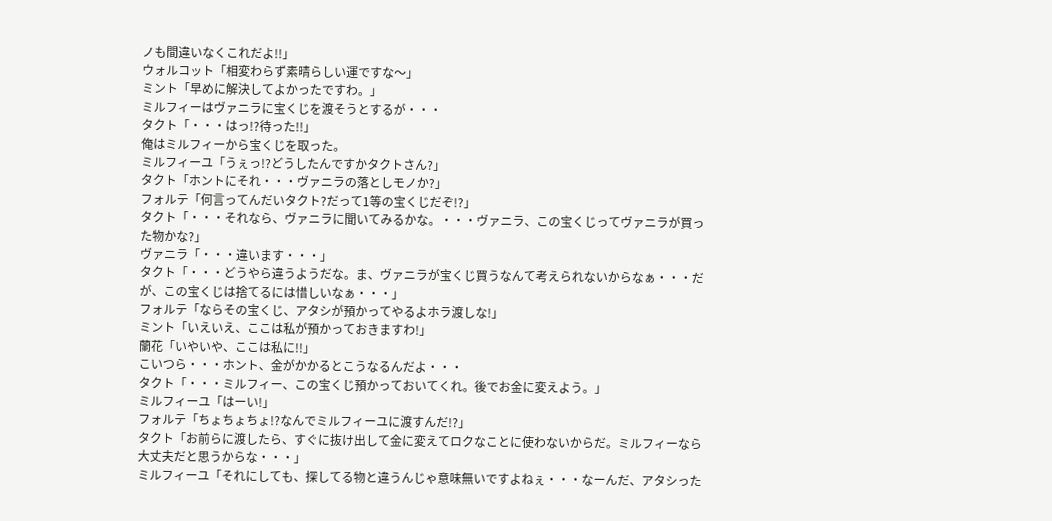ノも間違いなくこれだよ!!」
ウォルコット「相変わらず素晴らしい運ですな〜」
ミント「早めに解決してよかったですわ。」
ミルフィーはヴァニラに宝くじを渡そうとするが・・・
タクト「・・・はっ!?待った!!」
俺はミルフィーから宝くじを取った。
ミルフィーユ「うぇっ!?どうしたんですかタクトさん?」
タクト「ホントにそれ・・・ヴァニラの落としモノか?」
フォルテ「何言ってんだいタクト?だって1等の宝くじだぞ!?」
タクト「・・・それなら、ヴァニラに聞いてみるかな。・・・ヴァニラ、この宝くじってヴァニラが買った物かな?」
ヴァニラ「・・・違います・・・」
タクト「・・・どうやら違うようだな。ま、ヴァニラが宝くじ買うなんて考えられないからなぁ・・・だが、この宝くじは捨てるには惜しいなぁ・・・」
フォルテ「ならその宝くじ、アタシが預かってやるよホラ渡しな!」
ミント「いえいえ、ここは私が預かっておきますわ!」
蘭花「いやいや、ここは私に!!」
こいつら・・・ホント、金がかかるとこうなるんだよ・・・
タクト「・・・ミルフィー、この宝くじ預かっておいてくれ。後でお金に変えよう。」
ミルフィーユ「はーい!」
フォルテ「ちょちょちょ!?なんでミルフィーユに渡すんだ!?」
タクト「お前らに渡したら、すぐに抜け出して金に変えてロクなことに使わないからだ。ミルフィーなら大丈夫だと思うからな・・・」
ミルフィーユ「それにしても、探してる物と違うんじゃ意味無いですよねぇ・・・なーんだ、アタシった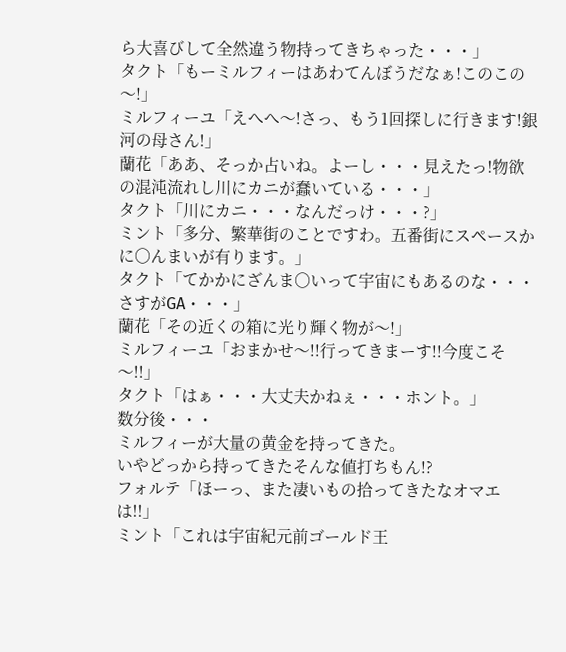ら大喜びして全然違う物持ってきちゃった・・・」
タクト「もーミルフィーはあわてんぼうだなぁ!このこの〜!」
ミルフィーユ「えへへ〜!さっ、もう1回探しに行きます!銀河の母さん!」
蘭花「ああ、そっか占いね。よーし・・・見えたっ!物欲の混沌流れし川にカニが蠢いている・・・」
タクト「川にカニ・・・なんだっけ・・・?」
ミント「多分、繁華街のことですわ。五番街にスペースかに〇んまいが有ります。」
タクト「てかかにざんま〇いって宇宙にもあるのな・・・さすがGA・・・」
蘭花「その近くの箱に光り輝く物が〜!」
ミルフィーユ「おまかせ〜!!行ってきまーす!!今度こそ〜!!」
タクト「はぁ・・・大丈夫かねぇ・・・ホント。」
数分後・・・
ミルフィーが大量の黄金を持ってきた。
いやどっから持ってきたそんな値打ちもん!?
フォルテ「ほーっ、また凄いもの拾ってきたなオマエは!!」
ミント「これは宇宙紀元前ゴールド王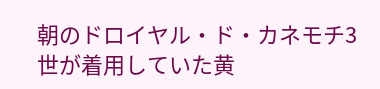朝のドロイヤル・ド・カネモチ3世が着用していた黄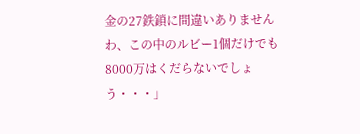金の27鉄鎖に間違いありませんわ、この中のルビー1個だけでも8000万はくだらないでしょう・・・」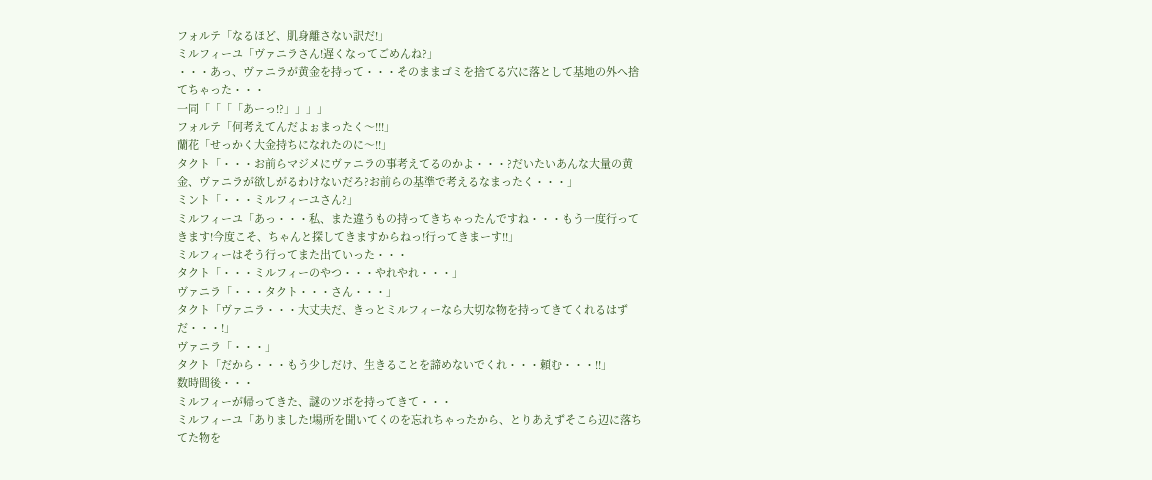フォルテ「なるほど、肌身離さない訳だ!」
ミルフィーユ「ヴァニラさん!遅くなってごめんね?」
・・・あっ、ヴァニラが黄金を持って・・・そのままゴミを捨てる穴に落として基地の外へ捨てちゃった・・・
一同「「「「あーっ!?」」」」
フォルテ「何考えてんだよぉまったく〜!!!」
蘭花「せっかく大金持ちになれたのに〜!!」
タクト「・・・お前らマジメにヴァニラの事考えてるのかよ・・・?だいたいあんな大量の黄金、ヴァニラが欲しがるわけないだろ?お前らの基準で考えるなまったく・・・」
ミント「・・・ミルフィーユさん?」
ミルフィーユ「あっ・・・私、また違うもの持ってきちゃったんですね・・・もう一度行ってきます!今度こそ、ちゃんと探してきますからねっ!行ってきまーす!!」
ミルフィーはそう行ってまた出ていった・・・
タクト「・・・ミルフィーのやつ・・・やれやれ・・・」
ヴァニラ「・・・タクト・・・さん・・・」
タクト「ヴァニラ・・・大丈夫だ、きっとミルフィーなら大切な物を持ってきてくれるはずだ・・・!」
ヴァニラ「・・・」
タクト「だから・・・もう少しだけ、生きることを諦めないでくれ・・・頼む・・・!!」
数時間後・・・
ミルフィーが帰ってきた、謎のツボを持ってきて・・・
ミルフィーユ「ありました!場所を聞いてくのを忘れちゃったから、とりあえずそこら辺に落ちてた物を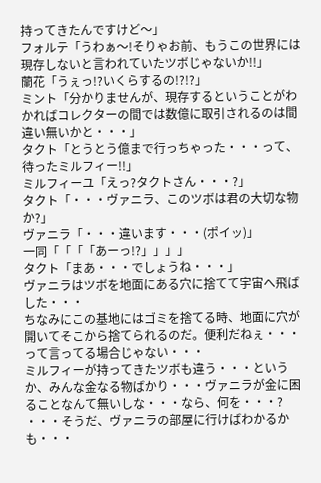持ってきたんですけど〜」
フォルテ「うわぁ〜!そりゃお前、もうこの世界には現存しないと言われていたツボじゃないか!!」
蘭花「うぇっ!?いくらするの!?!?」
ミント「分かりませんが、現存するということがわかればコレクターの間では数億に取引されるのは間違い無いかと・・・」
タクト「とうとう億まで行っちゃった・・・って、待ったミルフィー!!」
ミルフィーユ「えっ?タクトさん・・・?」
タクト「・・・ヴァニラ、このツボは君の大切な物か?」
ヴァニラ「・・・違います・・・(ポイッ)」
一同「「「「あーっ!?」」」」
タクト「まあ・・・でしょうね・・・」
ヴァニラはツボを地面にある穴に捨てて宇宙へ飛ばした・・・
ちなみにこの基地にはゴミを捨てる時、地面に穴が開いてそこから捨てられるのだ。便利だねぇ・・・って言ってる場合じゃない・・・
ミルフィーが持ってきたツボも違う・・・というか、みんな金なる物ばかり・・・ヴァニラが金に困ることなんて無いしな・・・なら、何を・・・?
・・・そうだ、ヴァニラの部屋に行けばわかるかも・・・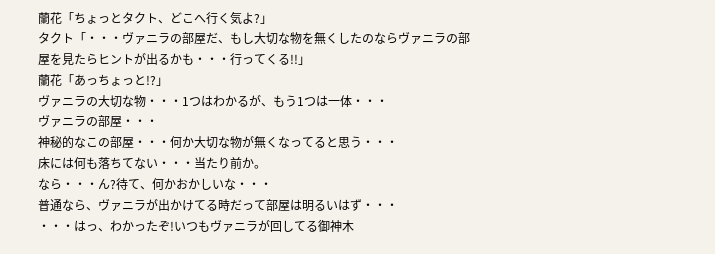蘭花「ちょっとタクト、どこへ行く気よ?」
タクト「・・・ヴァニラの部屋だ、もし大切な物を無くしたのならヴァニラの部屋を見たらヒントが出るかも・・・行ってくる!!」
蘭花「あっちょっと!?」
ヴァニラの大切な物・・・1つはわかるが、もう1つは一体・・・
ヴァニラの部屋・・・
神秘的なこの部屋・・・何か大切な物が無くなってると思う・・・
床には何も落ちてない・・・当たり前か。
なら・・・ん?待て、何かおかしいな・・・
普通なら、ヴァニラが出かけてる時だって部屋は明るいはず・・・
・・・はっ、わかったぞ!いつもヴァニラが回してる御神木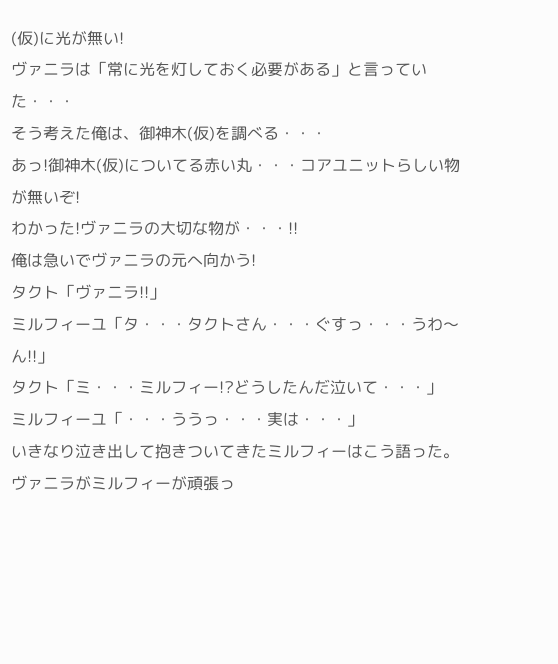(仮)に光が無い!
ヴァニラは「常に光を灯しておく必要がある」と言っていた・・・
そう考えた俺は、御神木(仮)を調べる・・・
あっ!御神木(仮)についてる赤い丸・・・コアユニットらしい物が無いぞ!
わかった!ヴァニラの大切な物が・・・!!
俺は急いでヴァニラの元へ向かう!
タクト「ヴァニラ!!」
ミルフィーユ「タ・・・タクトさん・・・ぐすっ・・・うわ〜ん!!」
タクト「ミ・・・ミルフィー!?どうしたんだ泣いて・・・」
ミルフィーユ「・・・ううっ・・・実は・・・」
いきなり泣き出して抱きついてきたミルフィーはこう語った。
ヴァニラがミルフィーが頑張っ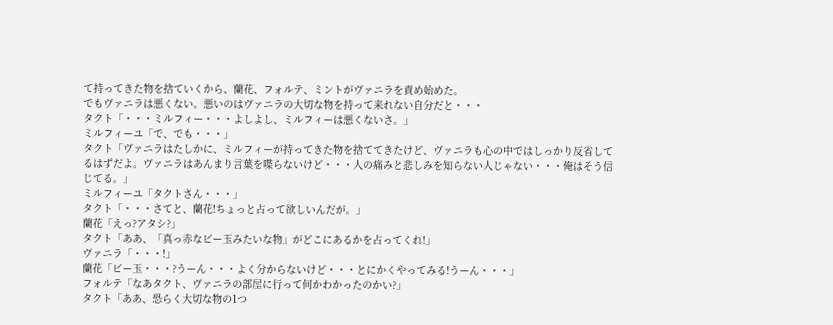て持ってきた物を捨ていくから、蘭花、フォルテ、ミントがヴァニラを責め始めた。
でもヴァニラは悪くない。悪いのはヴァニラの大切な物を持って来れない自分だと・・・
タクト「・・・ミルフィー・・・よしよし、ミルフィーは悪くないさ。」
ミルフィーユ「で、でも・・・」
タクト「ヴァニラはたしかに、ミルフィーが持ってきた物を捨ててきたけど、ヴァニラも心の中ではしっかり反省してるはずだよ。ヴァニラはあんまり言葉を喋らないけど・・・人の痛みと悲しみを知らない人じゃない・・・俺はそう信じてる。」
ミルフィーユ「タクトさん・・・」
タクト「・・・さてと、蘭花!ちょっと占って欲しいんだが。」
蘭花「えっ?アタシ?」
タクト「ああ、「真っ赤なビー玉みたいな物」がどこにあるかを占ってくれ!」
ヴァニラ「・・・!」
蘭花「ビー玉・・・?うーん・・・よく分からないけど・・・とにかくやってみる!うーん・・・」
フォルテ「なあタクト、ヴァニラの部屋に行って何かわかったのかい?」
タクト「ああ、恐らく大切な物の1つ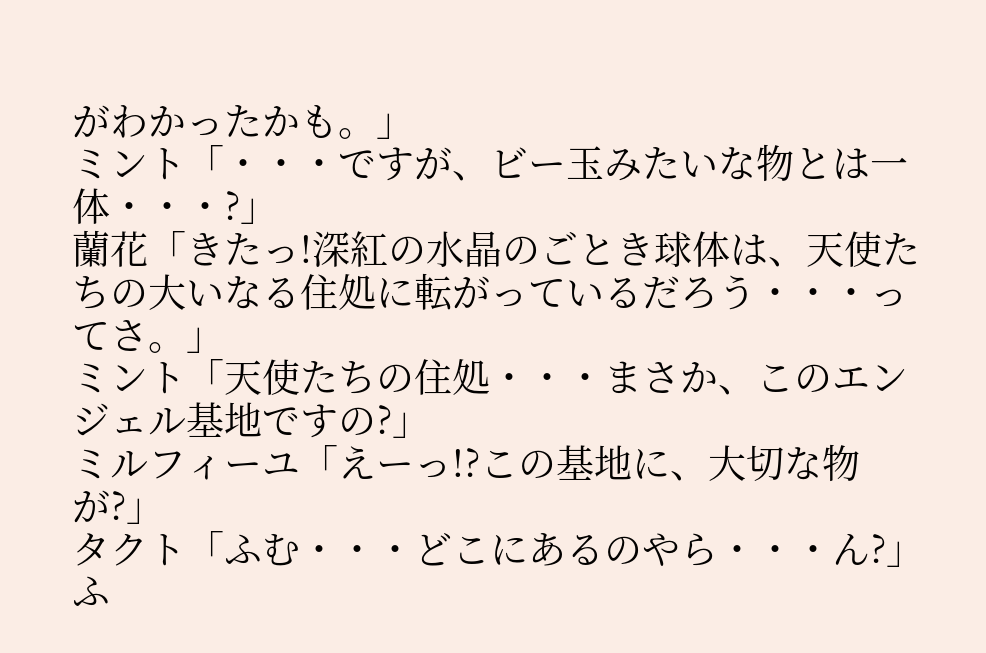がわかったかも。」
ミント「・・・ですが、ビー玉みたいな物とは一体・・・?」
蘭花「きたっ!深紅の水晶のごとき球体は、天使たちの大いなる住処に転がっているだろう・・・ってさ。」
ミント「天使たちの住処・・・まさか、このエンジェル基地ですの?」
ミルフィーユ「えーっ!?この基地に、大切な物が?」
タクト「ふむ・・・どこにあるのやら・・・ん?」
ふ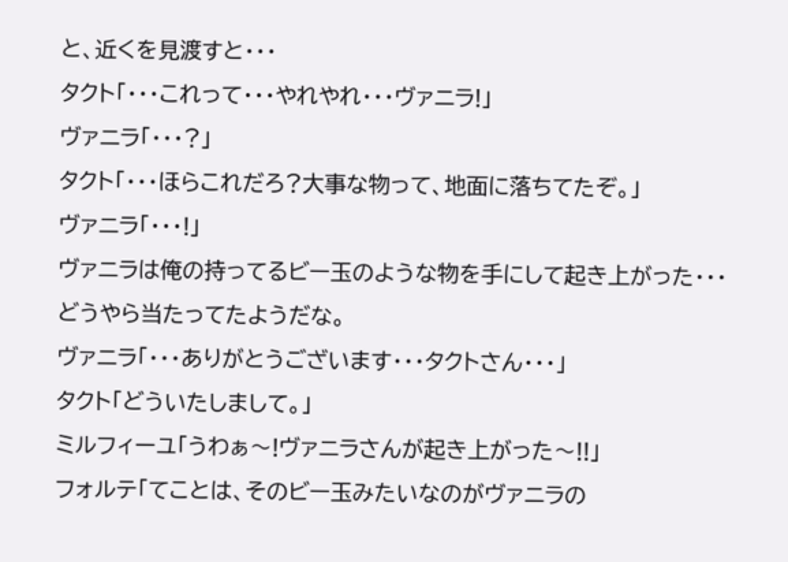と、近くを見渡すと・・・
タクト「・・・これって・・・やれやれ・・・ヴァニラ!」
ヴァニラ「・・・?」
タクト「・・・ほらこれだろ?大事な物って、地面に落ちてたぞ。」
ヴァニラ「・・・!」
ヴァニラは俺の持ってるビー玉のような物を手にして起き上がった・・・
どうやら当たってたようだな。
ヴァニラ「・・・ありがとうございます・・・タクトさん・・・」
タクト「どういたしまして。」
ミルフィーユ「うわぁ〜!ヴァニラさんが起き上がった〜!!」
フォルテ「てことは、そのビー玉みたいなのがヴァニラの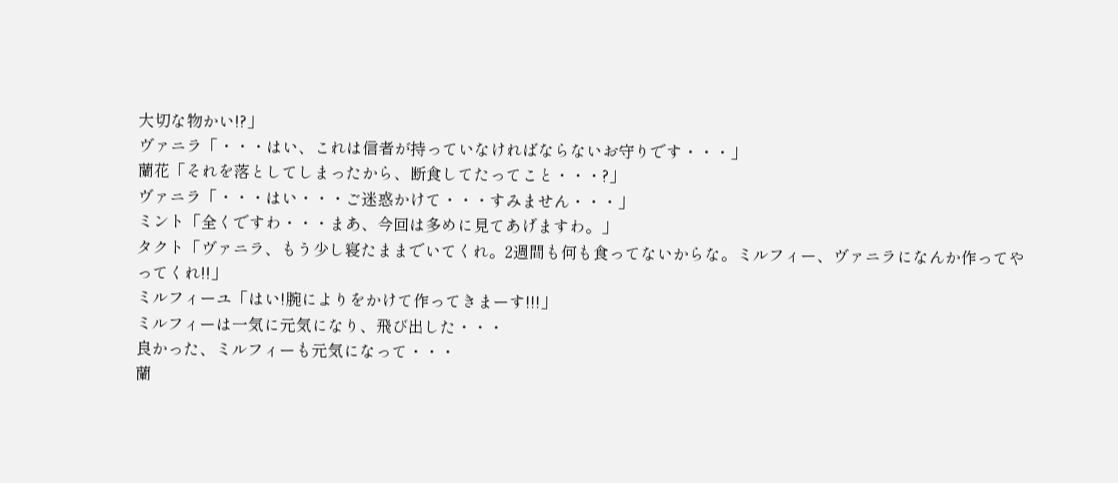大切な物かい!?」
ヴァニラ「・・・はい、これは信者が持っていなければならないお守りです・・・」
蘭花「それを落としてしまったから、断食してたってこと・・・?」
ヴァニラ「・・・はい・・・ご迷惑かけて・・・すみません・・・」
ミント「全くですわ・・・まあ、今回は多めに見てあげますわ。」
タクト「ヴァニラ、もう少し寝たままでいてくれ。2週間も何も食ってないからな。ミルフィー、ヴァニラになんか作ってやってくれ!!」
ミルフィーユ「はい!腕によりをかけて作ってきまーす!!!」
ミルフィーは一気に元気になり、飛び出した・・・
良かった、ミルフィーも元気になって・・・
蘭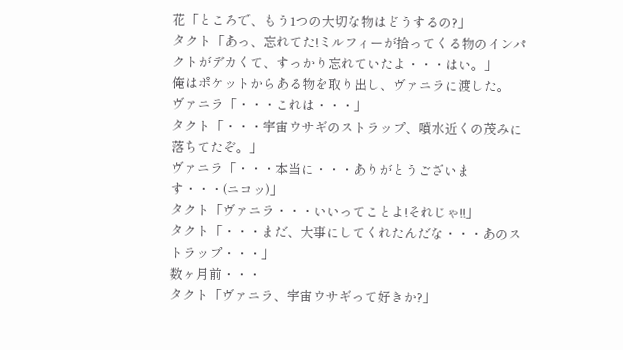花「ところで、もう1つの大切な物はどうするの?」
タクト「あっ、忘れてた!ミルフィーが拾ってくる物のインパクトがデカくて、すっかり忘れていたよ・・・はい。」
俺はポケットからある物を取り出し、ヴァニラに渡した。
ヴァニラ「・・・これは・・・」
タクト「・・・宇宙ウサギのストラップ、噴水近くの茂みに落ちてたぞ。」
ヴァニラ「・・・本当に・・・ありがとうございます・・・(ニコッ)」
タクト「ヴァニラ・・・いいってことよ!それじゃ!!」
タクト「・・・まだ、大事にしてくれたんだな・・・あのストラップ・・・」
数ヶ月前・・・
タクト「ヴァニラ、宇宙ウサギって好きか?」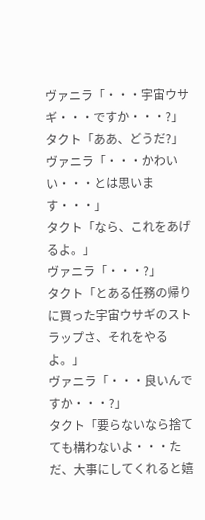ヴァニラ「・・・宇宙ウサギ・・・ですか・・・?」
タクト「ああ、どうだ?」
ヴァニラ「・・・かわいい・・・とは思います・・・」
タクト「なら、これをあげるよ。」
ヴァニラ「・・・?」
タクト「とある任務の帰りに買った宇宙ウサギのストラップさ、それをやるよ。」
ヴァニラ「・・・良いんですか・・・?」
タクト「要らないなら捨てても構わないよ・・・ただ、大事にしてくれると嬉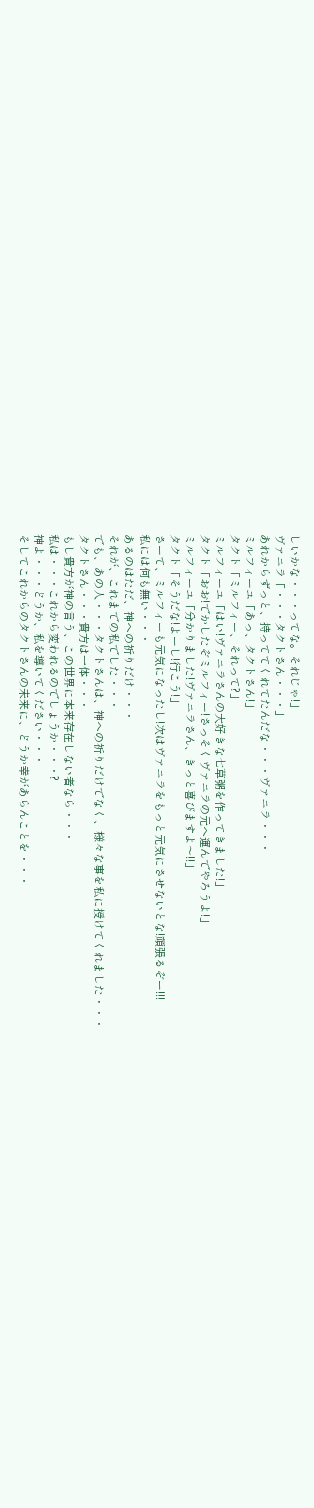しいかな・・・ってな。それじゃ!」
ヴァニラ「・・・タクトさん・・・」
あれからずっと、持っててくれてたんだな・・・ヴァニラ・・・
ミルフィーユ「あっ、タクトさん!」
タクト「ミルフィー、それって?」
ミルフィーユ「はい!ヴァニラさんの大好きな七草粥を作ってきました!」
タクト「おお!でかしたぞミルフィー!さっそくヴァニラの元へ運んでやろうよ!」
ミルフィーユ「分かりました!ヴァニラさん、きっと喜びますよ〜!!」
タクト「そうだな!よーし!行こう!」
さーて、ミルフィーも元気になったし!次はヴァニラをもっと元気にさせないとな!頑張るぞー!!!
私には何も無い・・・
あるのはただ、神への祈りだけ・・・
それが、これまでの私でした・・・
でも、あの人・・・タクトさんは、神への祈りだけでなく、様々な事を私に授けてくれました・・・
タクトさん・・・貴方は一体・・・
もし貴方が神の言う、この世界に本来存在しない者なら・・・
私は・・・これから変われるのでしょうか・・・?
神よ・・・どうか、私を導いてください・・・
そしてこれからのタクトさんの未来に、どうか幸があらんことを・・・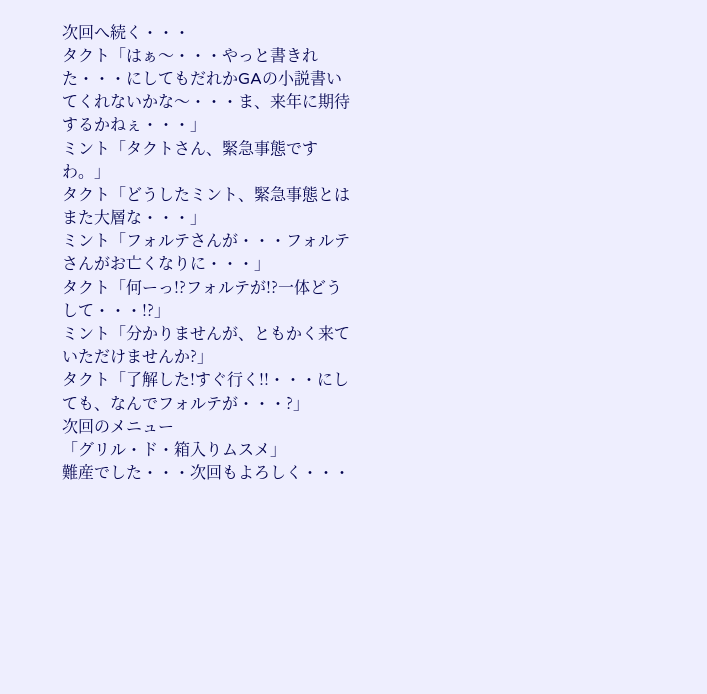次回へ続く・・・
タクト「はぁ〜・・・やっと書きれた・・・にしてもだれかGAの小説書いてくれないかな〜・・・ま、来年に期待するかねぇ・・・」
ミント「タクトさん、緊急事態ですわ。」
タクト「どうしたミント、緊急事態とはまた大層な・・・」
ミント「フォルテさんが・・・フォルテさんがお亡くなりに・・・」
タクト「何ーっ!?フォルテが!?一体どうして・・・!?」
ミント「分かりませんが、ともかく来ていただけませんか?」
タクト「了解した!すぐ行く!!・・・にしても、なんでフォルテが・・・?」
次回のメニュー
「グリル・ド・箱入りムスメ」
難産でした・・・次回もよろしく・・・